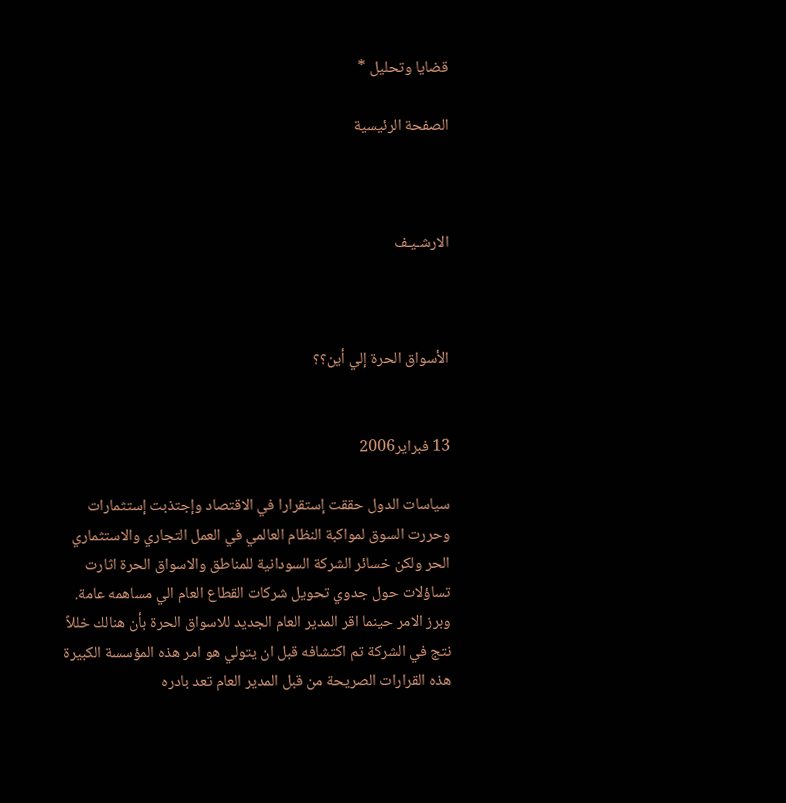قضايا وتحليل *

الصفحة الرئيسية



الارشـيـف



الأسواق الحرة إلي أين؟؟


13 فبراير2006

سياسات الدول حققت إستقرارا في الاقتصاد وإجتذبت إستثمارات وحررت السوق لمواكبة النظام العالمي في العمل التجاري والاستثماري الحر ولكن خسائر الشركة السودانية للمناطق والاسواق الحرة اثارت تساؤلات حول جدوي تحويل شركات القطاع العام الي مساهمه عامة. وبرز الامر حينما اقر المدير العام الجديد للاسواق الحرة بأن هنالك خللاً نتج في الشركة تم اكتشافه قبل ان يتولي هو امر هذه المؤسسة الكبيرة هذه القرارات الصريحة من قبل المدير العام تعد بادره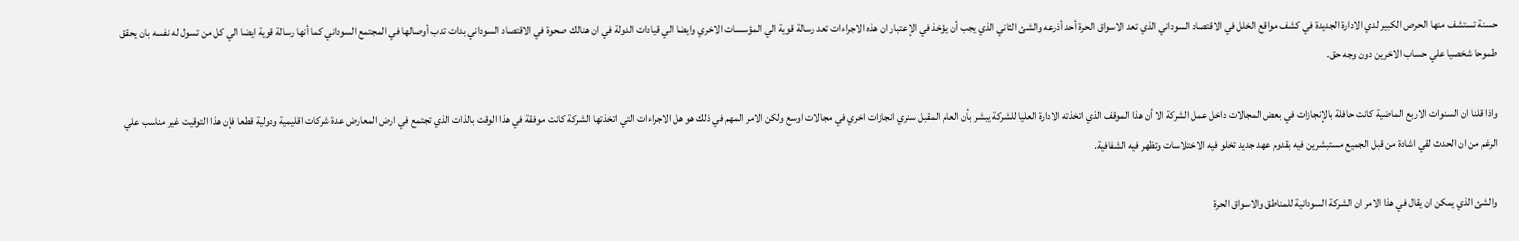حسنة تستشف منها الحرص الكبير لدي الادارة الجديدة في كشف مواقع الخلل في الاقتصاد السوداني الذي تعد الاسواق الحرة أحد أذرعه والشئ الثاني الذي يجب أن يؤخذ في الإعتبار ان هذه الاجراءات تعد رسالة قوية الي المؤسسات الاخري وايضا الي قيادات الدولة في ان هنالك صحوة في الاقتصاد السوداني بدات تدب أوصالها في المجتمع السوداني كما أنها رسالة قوية ايضا الي كل من تسول له نفسه بان يحقق طموحا شخصيا علي حساب الاخرين دون وجه حق.

واذا قلنا ان السنوات الاربع الماضية كانت حافلة بالإنجازات في بعض المجالات داخل عمل الشركة الا أن هذا الموقف الذي اتخذته الادارة العليا للشركة يبشر بأن العام المقبل سنري انجازات اخري في مجالات اوسع ولكن الامر المهم في ذلك هو هل الاجراءات التي اتخذتها الشركة كانت موفقة في هذا الوقت بالذات الذي تجتمع في ارض المعارض عدة شركات اقليمية ودولية قطعا فإن هذا التوقيت غير مناسب علي الرغم من ان الحدث لقي اشادة من قبل الجميع مستبشرين فيه بقدوم عهد جديد تخلو فيه الاختلاسات وتظهر فيه الشفافية.

والشئ الذي يمكن ان يقال في هذا الامر ان الشركة السودانية للمناطق والاسواق الحرة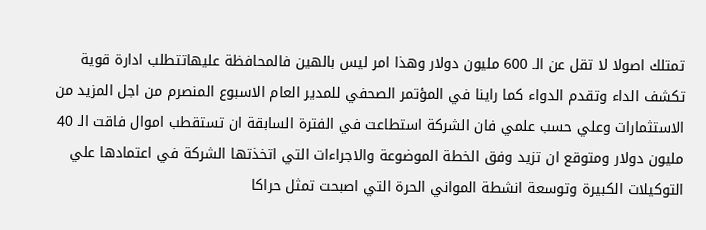تمتلك اصولا لا تقل عن الـ 600 مليون دولار وهذا امر ليس بالهين فالمحافظة عليهاتتطلب ادارة قوية تكشف الداء وتقدم الدواء كما راينا في المؤتمر الصحفي للمدير العام الاسبوع المنصرم من اجل المزيد من الاستثمارات وعلي حسب علمي فان الشركة استطاعت في الفترة السابقة ان تستقطب اموال فاقت الـ 40 مليون دولار ومتوقع ان تزيد وفق الخطة الموضوعة والاجراءات التي اتخذتها الشركة في اعتمادها علي التوكيلات الكبيرة وتوسعة انشطة المواني الحرة التي اصبحت تمثل حراكا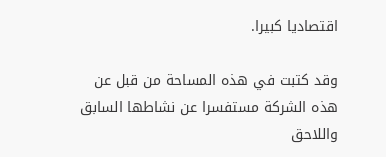اقتصاديا كبيرا.

وقد كتبت في هذه المساحة من قبل عن هذه الشركة مستفسرا عن نشاطها السابق واللاحق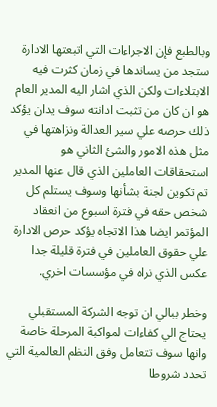وبالطبع فإن الاجراءات التي اتبعتها الادارة ستجد من يساندها في زمان كثرت فيه الابتلاءات ولكن الذي اشار اليه المدير العام هو ان كان من تثبت ادانته سوف يدان يؤكد ذلك حرصه علي سير العدالة ونزاهتها في مثل هذه الامور والشئ الثاني هو استحقاقات العاملين الذي قال عنها المدير تم تكوين لجنة بشأنها وسوف يستلم كل شخص حقه في فترة اسبوع من انعقاد المؤتمر ايضا هذا الاتجاه يؤكد حرص الادارة علي حقوق العاملين في فترة قليلة جدا عكس الذي نراه في مؤسسات اخري.

وخطر ببالي ان توجه الشركة المستقبلي يحتاج الي كفاءات لمواكبة المرحلة خاصة وانها سوف تتعامل وفق النظم العالمية التي تحدد شروطا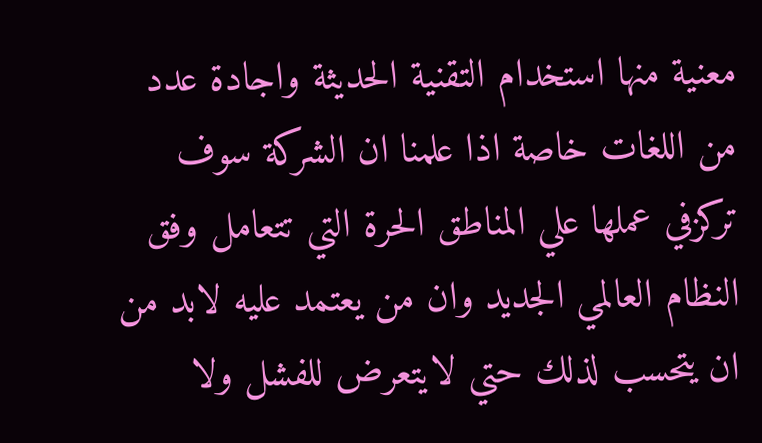معنية منها استخدام التقنية الحديثة واجادة عدد من اللغات خاصة اذا علمنا ان الشركة سوف تركزفي عملها علي المناطق الحرة التي تتعامل وفق النظام العالمي الجديد وان من يعتمد عليه لابد من ان يتحسب لذلك حتي لايتعرض للفشل ولا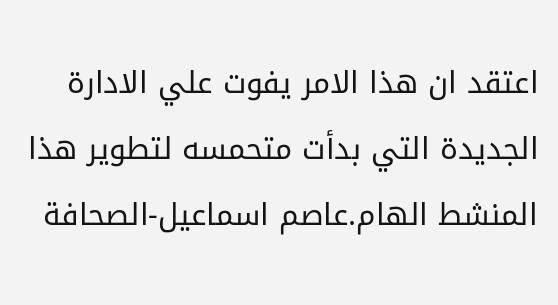اعتقد ان هذا الامر يفوت علي الادارة الجديدة التي بدأت متحمسه لتطوير هذا المنشط الهام.عاصم اسماعيل-الصحافة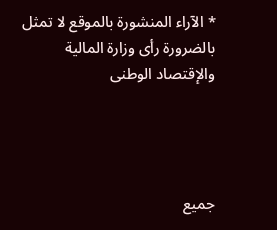* الآراء المنشورة بالموقع لا تمثل بالضرورة رأى وزارة المالية والإقتصاد الوطنى




جميع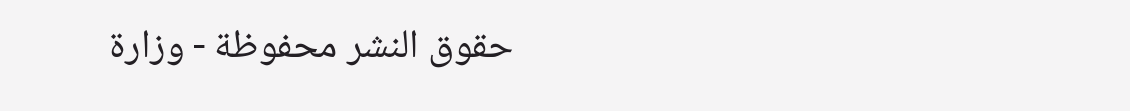حقوق النشر محفوظة - وزارة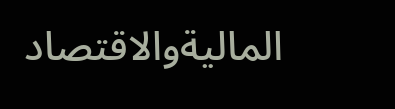الماليةوالاقتصاد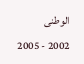الوطنى
2002 - 2005